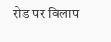रोड पर विलाप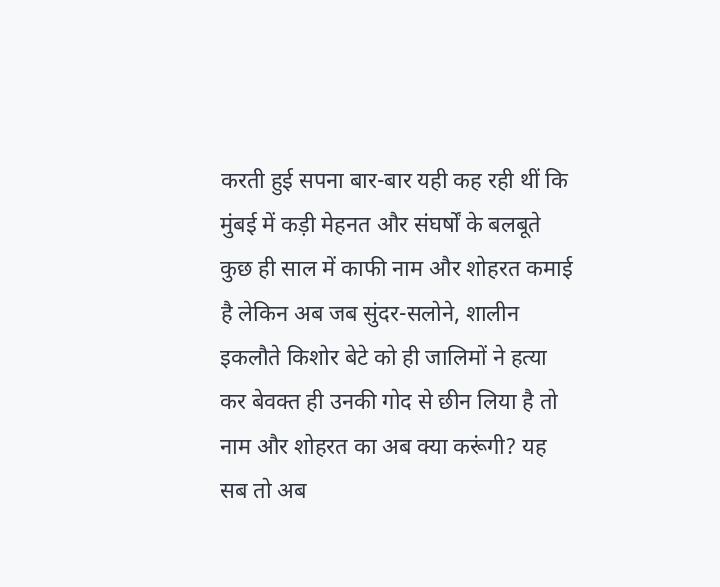करती हुई सपना बार-बार यही कह रही थीं कि मुंबई में कड़ी मेहनत और संघर्षों के बलबूते कुछ ही साल में काफी नाम और शोहरत कमाई है लेकिन अब जब सुंदर-सलोने, शालीन इकलौते किशोर बेटे को ही जालिमों ने हत्या कर बेवक्त ही उनकी गोद से छीन लिया है तो नाम और शोहरत का अब क्या करूंगी? यह सब तो अब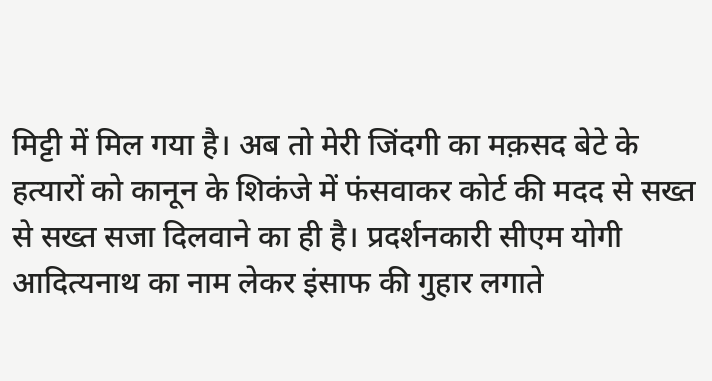मिट्टी में मिल गया है। अब तो मेरी जिंदगी का मक़सद बेटे के हत्यारों को कानून के शिकंजे में फंसवाकर कोर्ट की मदद से सख्त से सख्त सजा दिलवाने का ही है। प्रदर्शनकारी सीएम योगी आदित्यनाथ का नाम लेकर इंसाफ की गुहार लगाते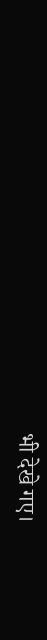भी देखे गए।